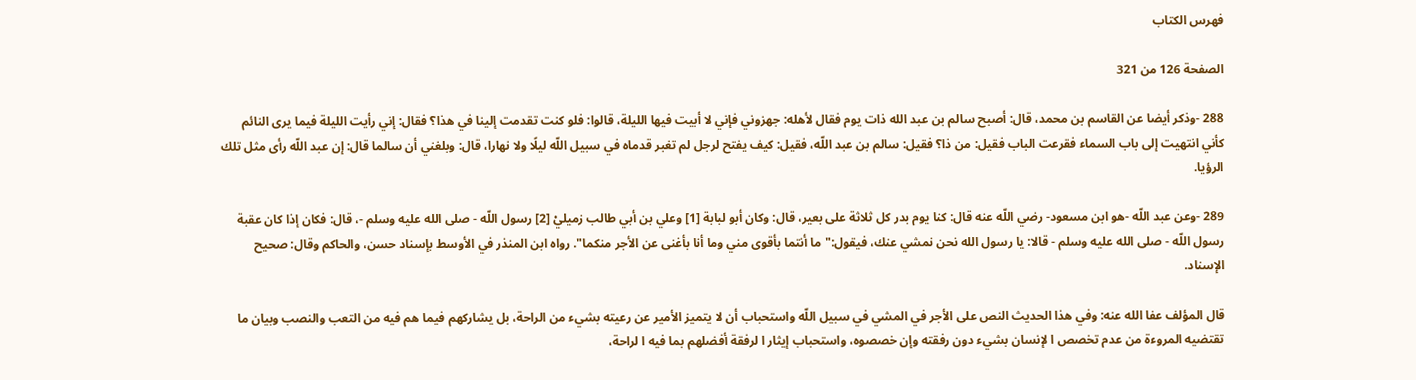فهرس الكتاب

الصفحة 126 من 321

288 -وذكر أيضا عن القاسم بن محمد، قال: أصبح سالم بن عبد الله ذات يوم فقال لأهله: جهزوني فإني لا أبيت فيها الليلة، قالوا: فلو كنت تقدمت إلينا في هذا؟ فقال: إني رأيت الليلة فيما يرى النائم كأني انتهيت إلى باب السماء فقرعت الباب فقيل: من ذا؟ فقيل: سالم بن عبد اللّه، فقيل: كيف يفتح لرجل لم تغبر قدماه في سبيل اللّه ليلًا ولا نهارا، قال: وبلغني أن سالما قال: إن عبد اللّه رأى مثل تلك الرؤيا.

289 -وعن عبد اللّه -هو ابن مسعود- رضي اللّه عنه قال: كنا يوم بدر كل ثلاثة على بعير، قال: وكان أبو لبابة [1] وعلي بن أبي طالب زميليْ [2] رسول اللّه - صلى الله عليه وسلم -، قال: فكان إذا كان عقبة رسول اللّه - صلى الله عليه وسلم - قالا: يا رسول الله نحن نمشي عنك، فيقول:"ما أنتما بأقوى مني وما أنا بأغنى عن الأجر منكما". رواه ابن المنذر في الأوسط بإسناد حسن، والحاكم وقال: صحيح الإسناد.

قال المؤلف عفا الله عنه: وفي هذا الحديث النص على الأجر في المشي في سبيل اللّه واستحباب أن لا يتميز الأمير عن رعيته بشيء من الراحة، بل يشاركهم فيما هم فيه من التعب والنصب وبيان ما تقتضيه المروءة من عدم تخصص ا لإنسان بشيء دون رفقته وإن خصصوه، واستحباب إيثار ا لرفقة أفضلهم بما فيه ا لراحة،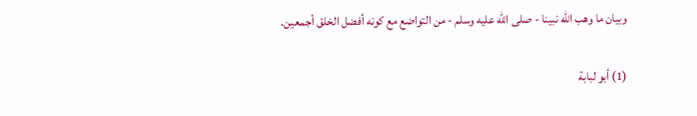وبيان ما وهب اللّه نبينا - صلى الله عليه وسلم - من التواضع مع كونه أفضل الخلق أجمعين.

(1) أبو لبابة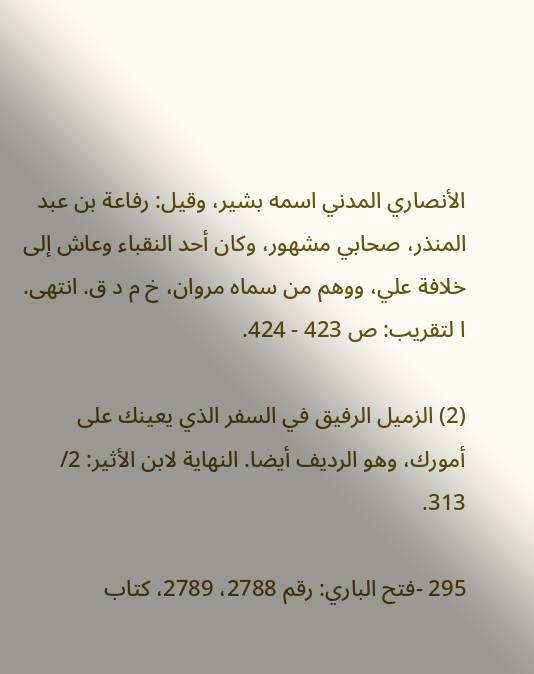الأنصاري المدني اسمه بشير، وقيل: رفاعة بن عبد المنذر، صحابي مشهور، وكان أحد النقباء وعاش إلى خلافة علي، ووهم من سماه مروان، خ م د ق. انتهى. ا لتقريب: ص 423 - 424.

(2) الزميل الرفيق في السفر الذي يعينك على أمورك، وهو الرديف أيضا. النهاية لابن الأثير: 2/ 313.

295 -فتح الباري: رقم 2788، 2789، كتاب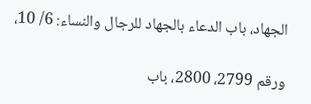الجهاد، باب الدعاء بالجهاد للرجال والنساء: 6/ 10،

ورقم 2799، 2800، باب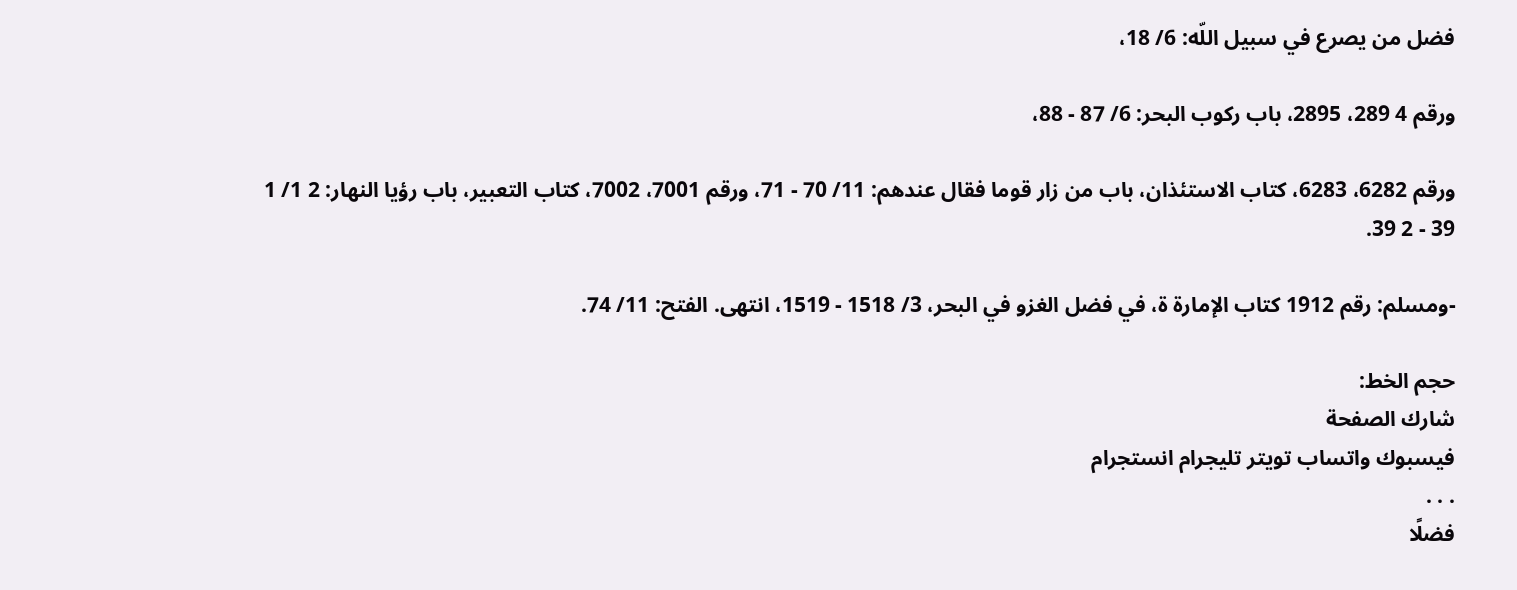فضل من يصرع في سبيل اللّه: 6/ 18،

ورقم 4 289، 2895، باب ركوب البحر: 6/ 87 - 88،

ورقم 6282، 6283، كتاب الاستئذان، باب من زار قوما فقال عندهم: 11/ 70 - 71، ورقم 7001، 7002، كتاب التعبير، باب رؤيا النهار: 2 1/ 1 39 - 2 39.

-ومسلم: رقم 1912 كتاب الإمارة ة، في فضل الغزو في البحر، 3/ 1518 - 1519، انتهى. الفتح: 11/ 74.

حجم الخط:
شارك الصفحة
فيسبوك واتساب تويتر تليجرام انستجرام
. . .
فضلًا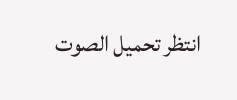انتظر تحميل الصوت